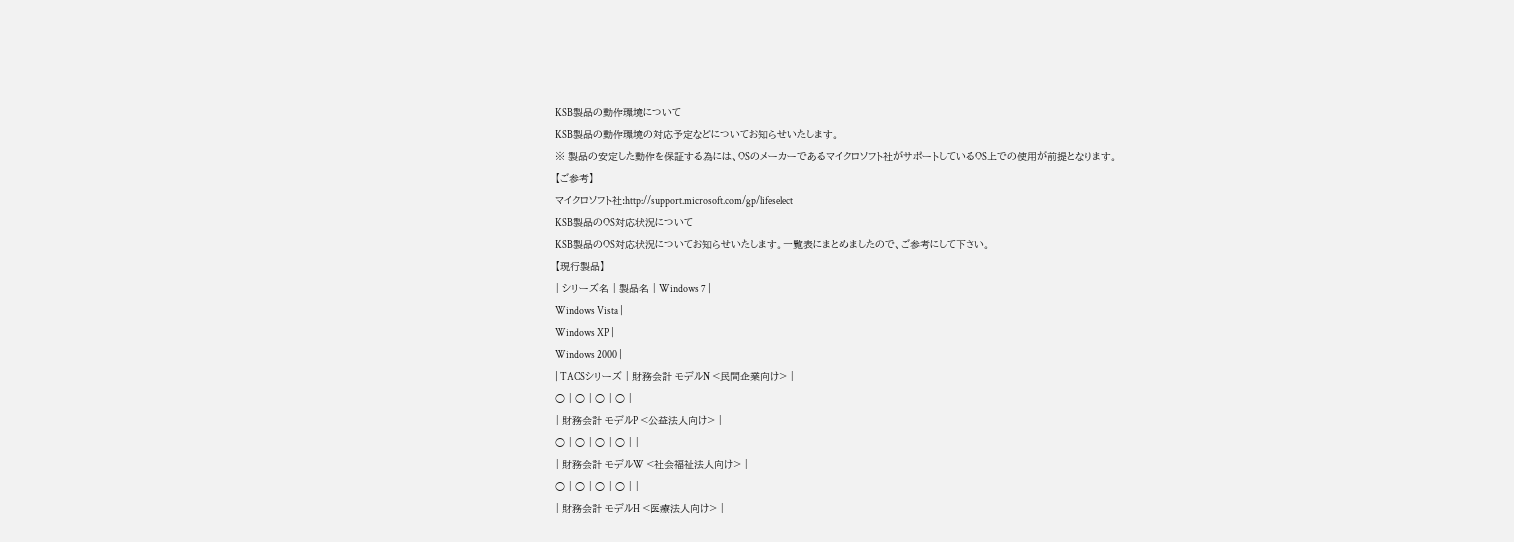KSB製品の動作環境について
KSB製品の動作環境の対応予定などについてお知らせいたします。
※ 製品の安定した動作を保証する為には、OSのメーカーであるマイクロソフト社がサポートしているOS上での使用が前提となります。
【ご参考】
マイクロソフト社:http://support.microsoft.com/gp/lifeselect
KSB製品のOS対応状況について
KSB製品のOS対応状況についてお知らせいたします。一覧表にまとめましたので、ご参考にして下さい。
【現行製品】
| シリーズ名 | 製品名 | Windows 7 |
Windows Vista |
Windows XP |
Windows 2000 |
| TACSシリーズ | 財務会計 モデルN <民間企業向け> |
○ | ○ | ○ | ○ |
| 財務会計 モデルP <公益法人向け> |
○ | ○ | ○ | ○ | |
| 財務会計 モデルW <社会福祉法人向け> |
○ | ○ | ○ | ○ | |
| 財務会計 モデルH <医療法人向け> |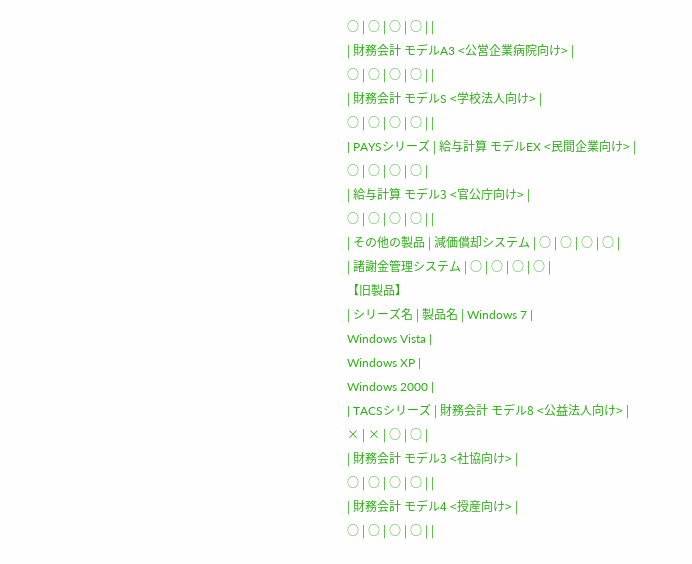○ | ○ | ○ | ○ | |
| 財務会計 モデルA3 <公営企業病院向け> |
○ | ○ | ○ | ○ | |
| 財務会計 モデルS <学校法人向け> |
○ | ○ | ○ | ○ | |
| PAYSシリーズ | 給与計算 モデルEX <民間企業向け> |
○ | ○ | ○ | ○ |
| 給与計算 モデル3 <官公庁向け> |
○ | ○ | ○ | ○ | |
| その他の製品 | 減価償却システム | ○ | ○ | ○ | ○ |
| 諸謝金管理システム | ○ | ○ | ○ | ○ |
【旧製品】
| シリーズ名 | 製品名 | Windows 7 |
Windows Vista |
Windows XP |
Windows 2000 |
| TACSシリーズ | 財務会計 モデル8 <公益法人向け> |
× | × | ○ | ○ |
| 財務会計 モデル3 <社協向け> |
○ | ○ | ○ | ○ | |
| 財務会計 モデル4 <授産向け> |
○ | ○ | ○ | ○ | |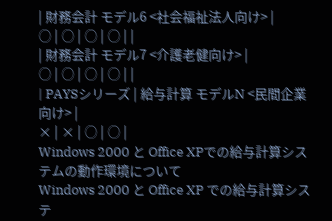| 財務会計 モデル6 <社会福祉法人向け> |
○ | ○ | ○ | ○ | |
| 財務会計 モデル7 <介護老健向け> |
○ | ○ | ○ | ○ | |
| PAYSシリーズ | 給与計算 モデルN <民間企業向け> |
× | × | ○ | ○ |
Windows 2000 と Office XPでの給与計算システムの動作環境について
Windows 2000 と Office XP での給与計算システ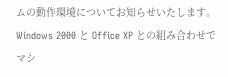ムの動作環境についてお知らせいたします。
Windows 2000 と Office XP との組み合わせでマシ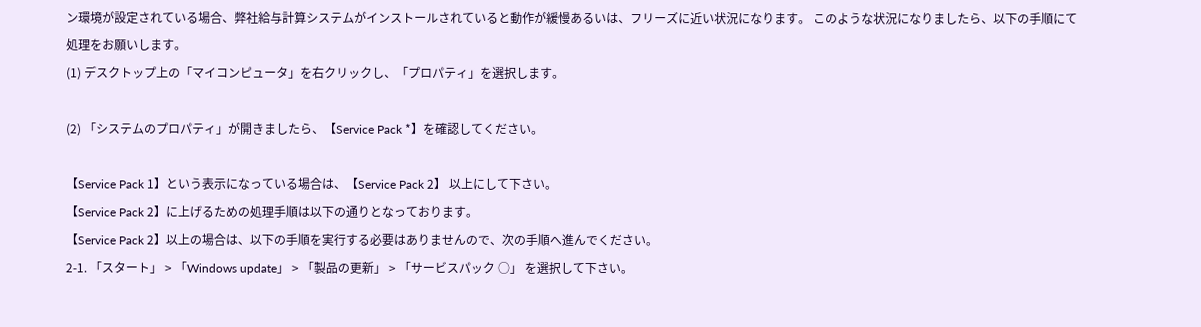ン環境が設定されている場合、弊社給与計算システムがインストールされていると動作が緩慢あるいは、フリーズに近い状況になります。 このような状況になりましたら、以下の手順にて処理をお願いします。
(1) デスクトップ上の「マイコンピュータ」を右クリックし、「プロパティ」を選択します。

(2) 「システムのプロパティ」が開きましたら、【Service Pack *】を確認してください。

【Service Pack 1】という表示になっている場合は、【Service Pack 2】 以上にして下さい。
【Service Pack 2】に上げるための処理手順は以下の通りとなっております。
【Service Pack 2】以上の場合は、以下の手順を実行する必要はありませんので、次の手順へ進んでください。
2-1. 「スタート」 > 「Windows update」 > 「製品の更新」 > 「サービスパック ○」 を選択して下さい。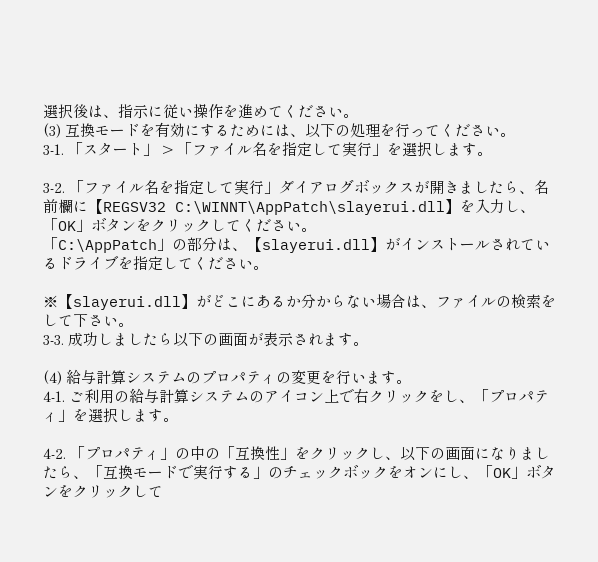選択後は、指示に従い操作を進めてください。
(3) 互換モードを有効にするためには、以下の処理を行ってください。
3-1. 「スタート」 > 「ファイル名を指定して実行」を選択します。

3-2. 「ファイル名を指定して実行」ダイアログボックスが開きましたら、名前欄に【REGSV32 C:\WINNT\AppPatch\slayerui.dll】を入力し、「OK」ボタンをクリックしてください。
「C:\AppPatch」の部分は、【slayerui.dll】がインストールされているドライブを指定してください。

※【slayerui.dll】がどこにあるか分からない場合は、ファイルの検索をして下さい。
3-3. 成功しましたら以下の画面が表示されます。

(4) 給与計算システムのプロパティの変更を行います。
4-1. ご利用の給与計算システムのアイコン上で右クリックをし、「プロパティ」を選択します。

4-2. 「プロパティ」の中の「互換性」をクリックし、以下の画面になりましたら、「互換モードで実行する」のチェックボックをオンにし、「OK」ボタンをクリックして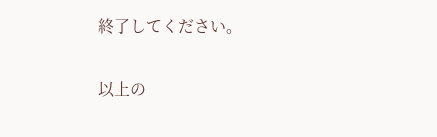終了してください。

以上の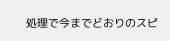処理で今までどおりのスピ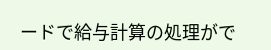ードで給与計算の処理がで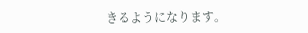きるようになります。